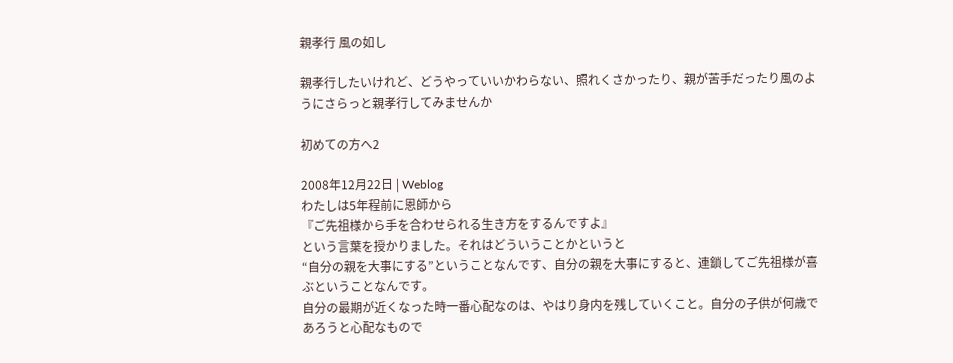親孝行 風の如し

親孝行したいけれど、どうやっていいかわらない、照れくさかったり、親が苦手だったり風のようにさらっと親孝行してみませんか

初めての方へ2

2008年12月22日 | Weblog
わたしは5年程前に恩師から
『ご先祖様から手を合わせられる生き方をするんですよ』
という言葉を授かりました。それはどういうことかというと
“自分の親を大事にする”ということなんです、自分の親を大事にすると、連鎖してご先祖様が喜ぶということなんです。
自分の最期が近くなった時一番心配なのは、やはり身内を残していくこと。自分の子供が何歳であろうと心配なもので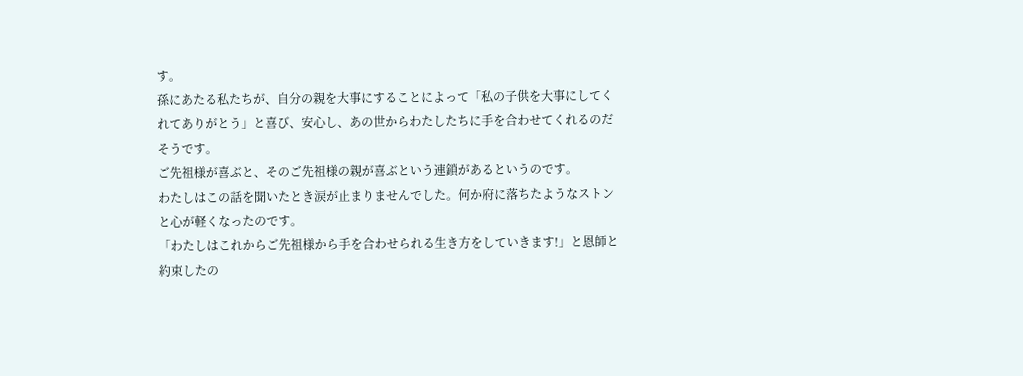す。
孫にあたる私たちが、自分の親を大事にすることによって「私の子供を大事にしてくれてありがとう」と喜び、安心し、あの世からわたしたちに手を合わせてくれるのだそうです。
ご先祖様が喜ぶと、そのご先祖様の親が喜ぶという連鎖があるというのです。
わたしはこの話を聞いたとき涙が止まりませんでした。何か府に落ちたようなストンと心が軽くなったのです。
「わたしはこれからご先祖様から手を合わせられる生き方をしていきます!」と恩師と約束したの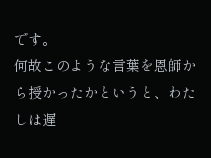です。
何故このような言葉を恩師から授かったかというと、わたしは遅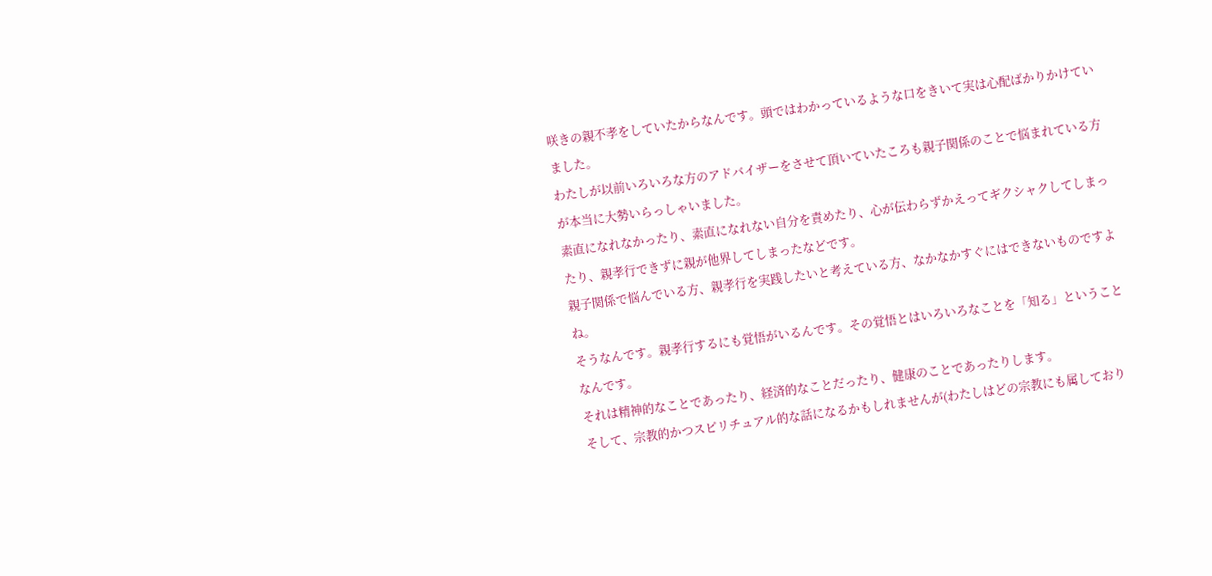咲きの親不孝をしていたからなんです。頭ではわかっているような口をきいて実は心配ばかりかけていました。
わたしが以前いろいろな方のアドバイザーをさせて頂いていたころも親子関係のことで悩まれている方が本当に大勢いらっしゃいました。
素直になれなかったり、素直になれない自分を責めたり、心が伝わらずかえってギクシャクしてしまったり、親孝行できずに親が他界してしまったなどです。
親子関係で悩んでいる方、親孝行を実践したいと考えている方、なかなかすぐにはできないものですよね。
そうなんです。親孝行するにも覚悟がいるんです。その覚悟とはいろいろなことを「知る」ということなんです。
それは精神的なことであったり、経済的なことだったり、健康のことであったりします。
そして、宗教的かつスピリチュアル的な話になるかもしれませんが(わたしはどの宗教にも属しており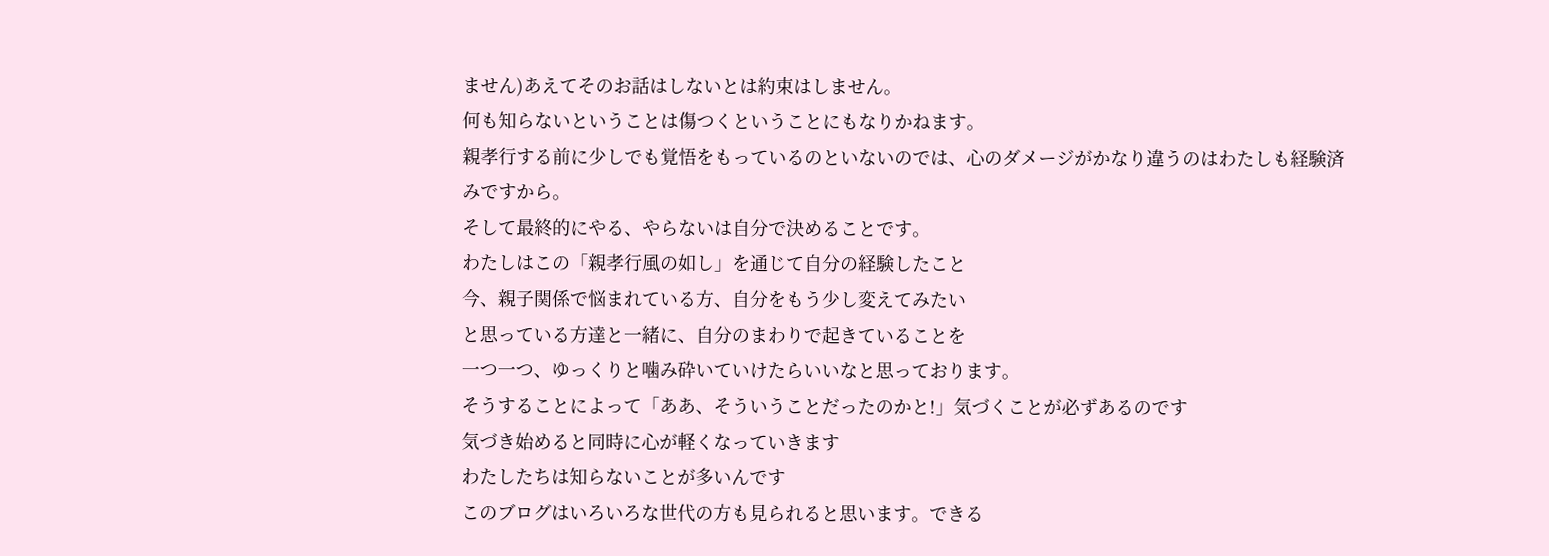ません)あえてそのお話はしないとは約束はしません。
何も知らないということは傷つくということにもなりかねます。
親孝行する前に少しでも覚悟をもっているのといないのでは、心のダメージがかなり違うのはわたしも経験済みですから。
そして最終的にやる、やらないは自分で決めることです。
わたしはこの「親孝行風の如し」を通じて自分の経験したこと
今、親子関係で悩まれている方、自分をもう少し変えてみたい
と思っている方達と一緒に、自分のまわりで起きていることを
一つ一つ、ゆっくりと噛み砕いていけたらいいなと思っております。
そうすることによって「ああ、そういうことだったのかと!」気づくことが必ずあるのです
気づき始めると同時に心が軽くなっていきます
わたしたちは知らないことが多いんです
このブログはいろいろな世代の方も見られると思います。できる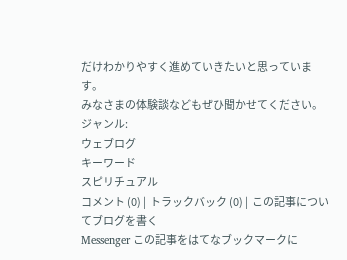だけわかりやすく進めていきたいと思っています。
みなさまの体験談などもぜひ聞かせてください。
ジャンル:
ウェブログ
キーワード
スピリチュアル
コメント (0) |  トラックバック (0) |  この記事についてブログを書く
Messenger この記事をはてなブックマークに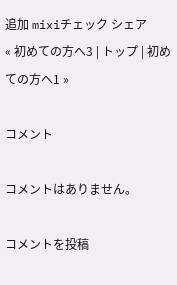追加 mixiチェック シェア
« 初めての方へ3 | トップ | 初めての方へ1 »

コメント

コメントはありません。

コメントを投稿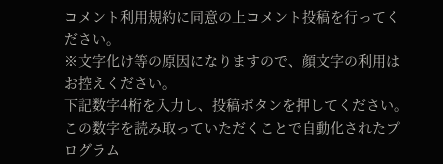コメント利用規約に同意の上コメント投稿を行ってください。
※文字化け等の原因になりますので、顔文字の利用はお控えください。
下記数字4桁を入力し、投稿ボタンを押してください。この数字を読み取っていただくことで自動化されたプログラム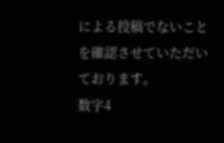による投稿でないことを確認させていただいております。
数字4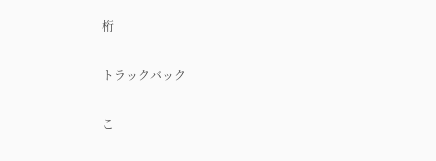桁

トラックバック

こ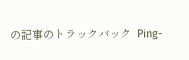の記事のトラックバック  Ping-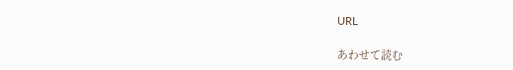URL

あわせて読む